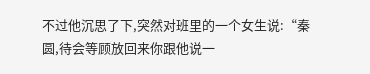不过他沉思了下,突然对班里的一个女生说:“秦圆,待会等顾放回来你跟他说一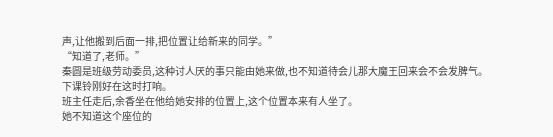声,让他搬到后面一排,把位置让给新来的同学。”
“知道了,老师。”
秦圆是班级劳动委员,这种讨人厌的事只能由她来做,也不知道待会儿那大魔王回来会不会发脾气。
下课铃刚好在这时打响。
班主任走后,余香坐在他给她安排的位置上,这个位置本来有人坐了。
她不知道这个座位的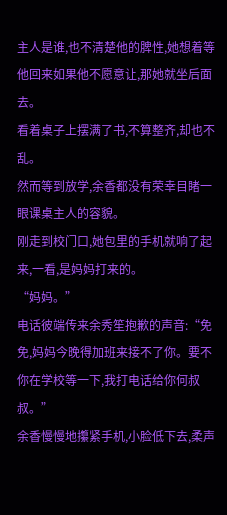主人是谁,也不清楚他的脾性,她想着等他回来如果他不愿意让,那她就坐后面去。
看着桌子上摆满了书,不算整齐,却也不乱。
然而等到放学,余香都没有荣幸目睹一眼课桌主人的容貌。
刚走到校门口,她包里的手机就响了起来,一看,是妈妈打来的。
“妈妈。”
电话彼端传来余秀笙抱歉的声音:“免免,妈妈今晚得加班来接不了你。要不你在学校等一下,我打电话给你何叔叔。”
余香慢慢地攥紧手机,小脸低下去,柔声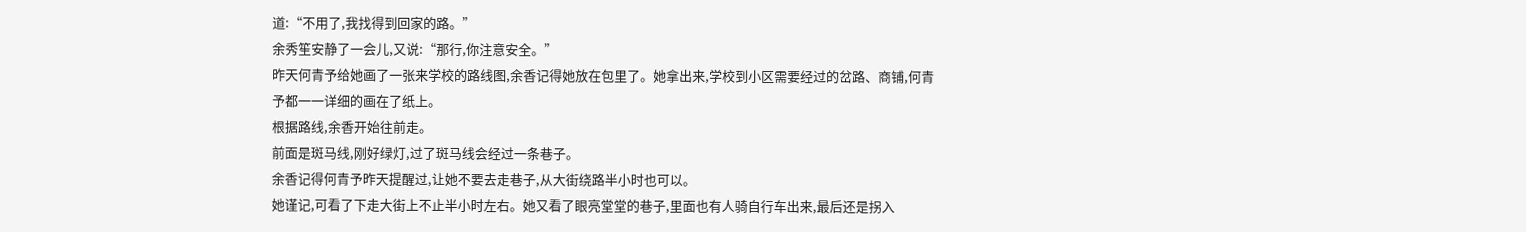道:“不用了,我找得到回家的路。”
余秀笙安静了一会儿,又说:“那行,你注意安全。”
昨天何青予给她画了一张来学校的路线图,余香记得她放在包里了。她拿出来,学校到小区需要经过的岔路、商铺,何青予都一一详细的画在了纸上。
根据路线,余香开始往前走。
前面是斑马线,刚好绿灯,过了斑马线会经过一条巷子。
余香记得何青予昨天提醒过,让她不要去走巷子,从大街绕路半小时也可以。
她谨记,可看了下走大街上不止半小时左右。她又看了眼亮堂堂的巷子,里面也有人骑自行车出来,最后还是拐入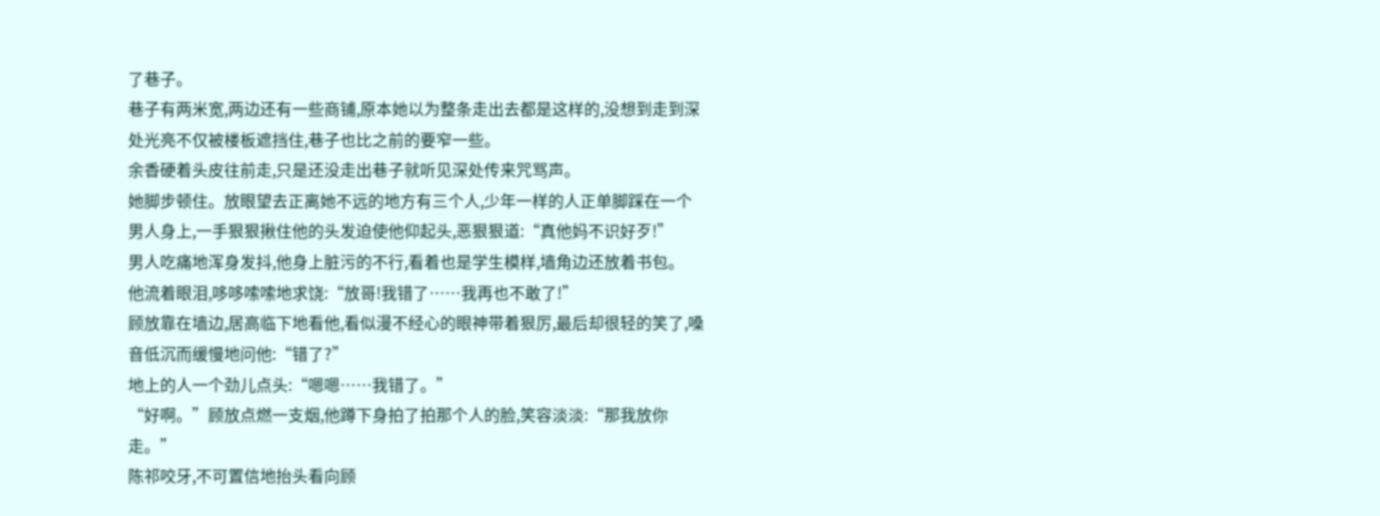了巷子。
巷子有两米宽,两边还有一些商铺,原本她以为整条走出去都是这样的,没想到走到深处光亮不仅被楼板遮挡住,巷子也比之前的要窄一些。
余香硬着头皮往前走,只是还没走出巷子就听见深处传来咒骂声。
她脚步顿住。放眼望去正离她不远的地方有三个人,少年一样的人正单脚踩在一个男人身上,一手狠狠揪住他的头发迫使他仰起头,恶狠狠道:“真他妈不识好歹!”
男人吃痛地浑身发抖,他身上脏污的不行,看着也是学生模样,墙角边还放着书包。
他流着眼泪,哆哆嗦嗦地求饶:“放哥!我错了……我再也不敢了!”
顾放靠在墙边,居高临下地看他,看似漫不经心的眼神带着狠厉,最后却很轻的笑了,嗓音低沉而缓慢地问他:“错了?”
地上的人一个劲儿点头:“嗯嗯……我错了。”
“好啊。”顾放点燃一支烟,他蹲下身拍了拍那个人的脸,笑容淡淡:“那我放你走。”
陈祁咬牙,不可置信地抬头看向顾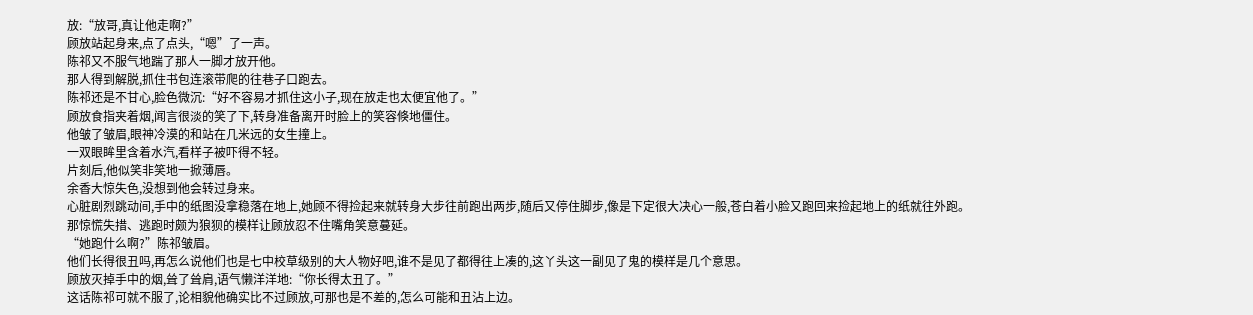放:“放哥,真让他走啊?”
顾放站起身来,点了点头,“嗯”了一声。
陈祁又不服气地踹了那人一脚才放开他。
那人得到解脱,抓住书包连滚带爬的往巷子口跑去。
陈祁还是不甘心,脸色微沉:“好不容易才抓住这小子,现在放走也太便宜他了。”
顾放食指夹着烟,闻言很淡的笑了下,转身准备离开时脸上的笑容倏地僵住。
他皱了皱眉,眼神冷漠的和站在几米远的女生撞上。
一双眼眸里含着水汽,看样子被吓得不轻。
片刻后,他似笑非笑地一掀薄唇。
余香大惊失色,没想到他会转过身来。
心脏剧烈跳动间,手中的纸图没拿稳落在地上,她顾不得捡起来就转身大步往前跑出两步,随后又停住脚步,像是下定很大决心一般,苍白着小脸又跑回来捡起地上的纸就往外跑。
那惊慌失措、逃跑时颇为狼狈的模样让顾放忍不住嘴角笑意蔓延。
“她跑什么啊?”陈祁皱眉。
他们长得很丑吗,再怎么说他们也是七中校草级别的大人物好吧,谁不是见了都得往上凑的,这丫头这一副见了鬼的模样是几个意思。
顾放灭掉手中的烟,耸了耸肩,语气懒洋洋地:“你长得太丑了。”
这话陈祁可就不服了,论相貌他确实比不过顾放,可那也是不差的,怎么可能和丑沾上边。